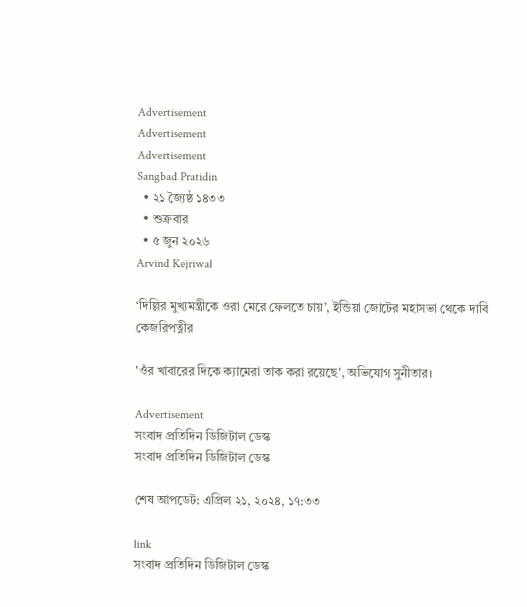Advertisement
Advertisement
Advertisement
Sangbad Pratidin
  • ২১ জ্যৈষ্ঠ ১৪৩৩
  • শুক্রবার
  • ৫ জুন ২০২৬
Arvind Kejriwal

‘দিল্লির মুখ্যমন্ত্রীকে ওরা মেরে ফেলতে চায়’, ইন্ডিয়া জোটের মহাসভা থেকে দাবি কেজরিপত্নীর

'ওঁর খাবারের দিকে ক্যামেরা তাক করা রয়েছে', অভিযোগ সুনীতার।

Advertisement
সংবাদ প্রতিদিন ডিজিটাল ডেস্ক
সংবাদ প্রতিদিন ডিজিটাল ডেস্ক

শেষ আপডেট: এপ্রিল ২১, ২০২৪, ১৭:৩৩

link
সংবাদ প্রতিদিন ডিজিটাল ডেস্ক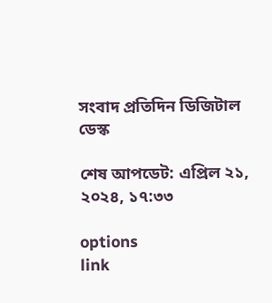সংবাদ প্রতিদিন ডিজিটাল ডেস্ক

শেষ আপডেট: এপ্রিল ২১, ২০২৪, ১৭:৩৩

options
link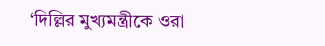‘দিল্লির মুখ্যমন্ত্রীকে ওরা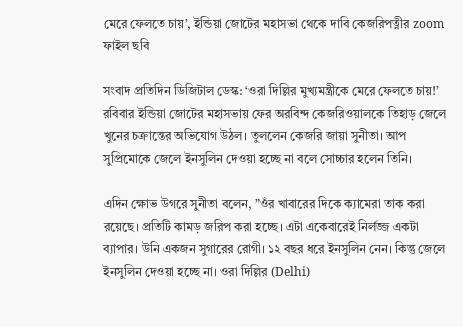মেরে ফেলতে চায়’, ইন্ডিয়া জোটের মহাসভা থেকে দাবি কেজরিপত্নীর zoom
ফাইল ছবি

সংবাদ প্রতিদিন ডিজিটাল ডেস্ক: ‘ওরা দিল্লির মুখ্যমন্ত্রীকে মেরে ফেলতে চায়!’ রবিবার ইন্ডিয়া জোটের মহাসভায় ফের অরবিন্দ কেজরিওয়ালকে তিহাড় জেলে খুনের চক্রান্তের অভিযোগ উঠল। তুললেন কেজরি জায়া সুনীতা। আপ সুপ্রিমোকে জেলে ইনসুলিন দেওয়া হচ্ছে না বলে সোচ্চার হলেন তিনি।

এদিন ক্ষোভ উগরে সুনীতা বলেন, ”ওঁর খাবারের দিকে ক্যামেরা তাক করা রয়েছে। প্রতিটি কামড় জরিপ করা হচ্ছে। এটা একেবারেই নির্লজ্জ একটা ব্যাপার। উনি একজন সুগারের রোগী। ১২ বছর ধরে ইনসুলিন নেন। কিন্তু জেলে ইনসুলিন দেওয়া হচ্ছে না। ওরা দিল্লির (Delhi)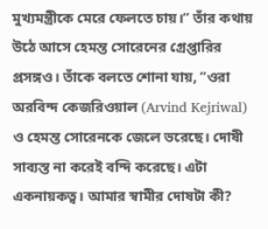মুখ্যমন্ত্রীকে মেরে ফেলতে চায়।” তাঁর কথায় উঠে আসে হেমন্ত সোরেনের গ্রেপ্তারির প্রসঙ্গও। তাঁকে বলতে শোনা যায়, ”ওরা অরবিন্দ কেজরিওয়াল (Arvind Kejriwal) ও হেমন্ত সোরেনকে জেলে ভরেছে। দোষী সাব্যস্ত না করেই বন্দি করেছে। এটা একনায়কত্ব। আমার স্বামীর দোষটা কী?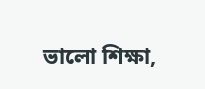ভালো শিক্ষা,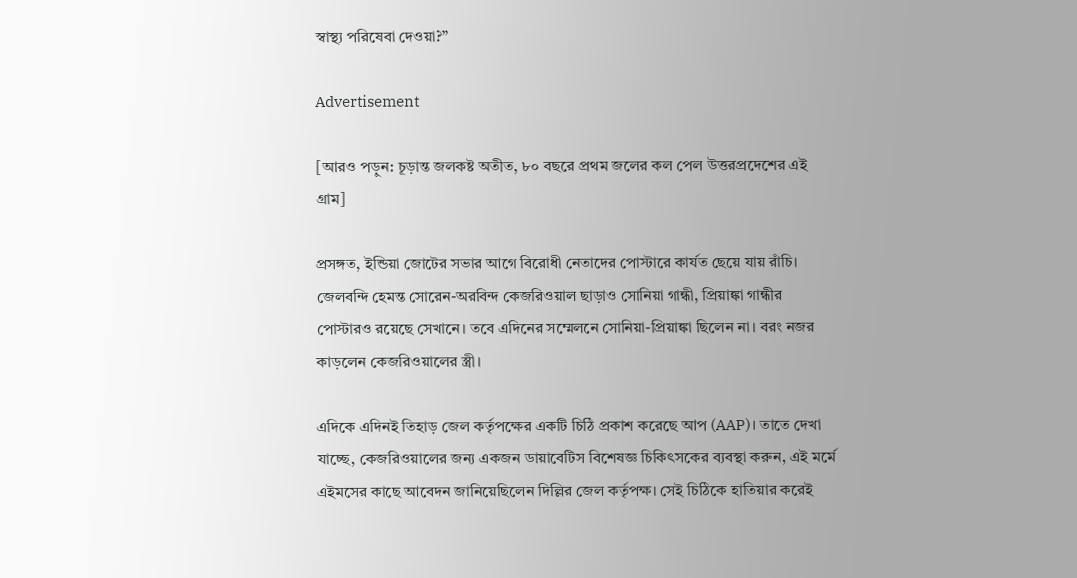স্বাস্থ্য পরিষেবা দেওয়া?”

Advertisement

[আরও পড়ুন: চূড়ান্ত জলকষ্ট অতীত, ৮০ বছরে প্রথম জলের কল পেল উত্তরপ্রদেশের এই গ্রাম]

প্রসঙ্গত, ইন্ডিয়া জোটের সভার আগে বিরোধী নেতাদের পোস্টারে কার্যত ছেয়ে যায় রাঁচি। জেলবন্দি হেমন্ত সোরেন-অরবিন্দ কেজরিওয়াল ছাড়াও সোনিয়া গান্ধী, প্রিয়াঙ্কা গান্ধীর পোস্টারও রয়েছে সেখানে। তবে এদিনের সম্মেলনে সোনিয়া-প্রিয়াঙ্কা ছিলেন না। বরং নজর কাড়লেন কেজরিওয়ালের স্ত্রী।

এদিকে এদিনই তিহাড় জেল কর্তৃপক্ষের একটি চিঠি প্রকাশ করেছে আপ (AAP)। তাতে দেখা যাচ্ছে, কেজরিওয়ালের জন্য একজন ডায়াবেটিস বিশেষজ্ঞ চিকিৎসকের ব্যবস্থা করুন, এই মর্মে এইমসের কাছে আবেদন জানিয়েছিলেন দিল্লির জেল কর্তৃপক্ষ। সেই চিঠিকে হাতিয়ার করেই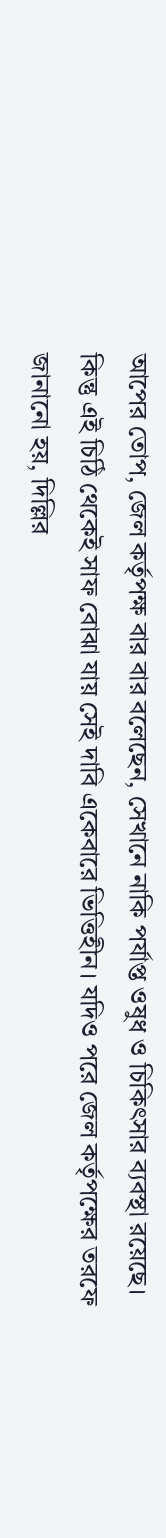আপের তোপ, জেল কর্তৃপক্ষ বার বার বলেছেন, সেখানে নাকি পর্যাপ্ত ওষুধ ও চিকিৎসার ব্যবস্থা রয়েছে। কিন্তু এই চিঠি থেকেই সাফ বোঝা যায় সেই দাবি একেবারে ভিত্তিহীন। যদিও পরে জেল কর্তৃপক্ষের তরফে জানানো হয়, দিল্লির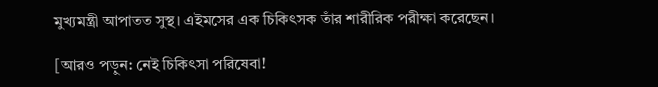মুখ্যমন্ত্রী আপাতত সুস্থ। এইমসের এক চিকিৎসক তাঁর শারীরিক পরীক্ষা করেছেন।

[আরও পড়ুন: নেই চিকিৎসা পরিষেবা!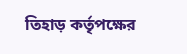তিহাড় কর্তৃপক্ষের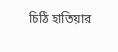চিঠি হাতিয়ার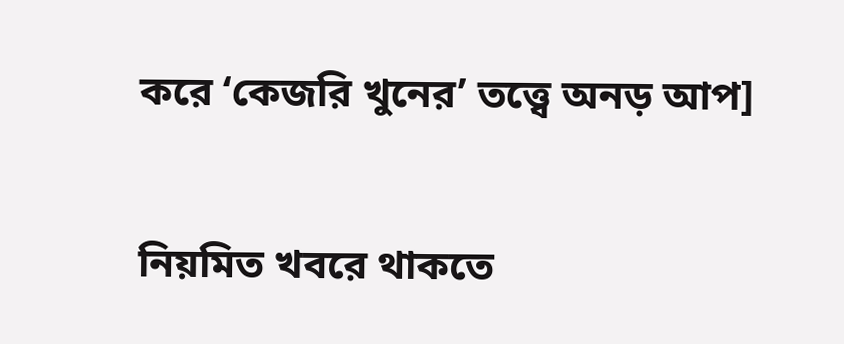করে ‘কেজরি খুনের’ তত্ত্বে অনড় আপ]

নিয়মিত খবরে থাকতে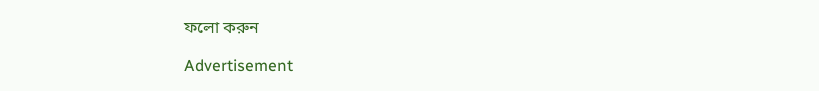ফলো করুন

Advertisement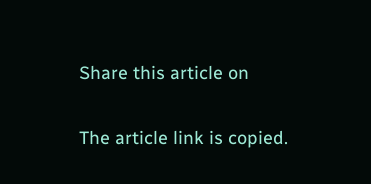Share this article on

The article link is copied.